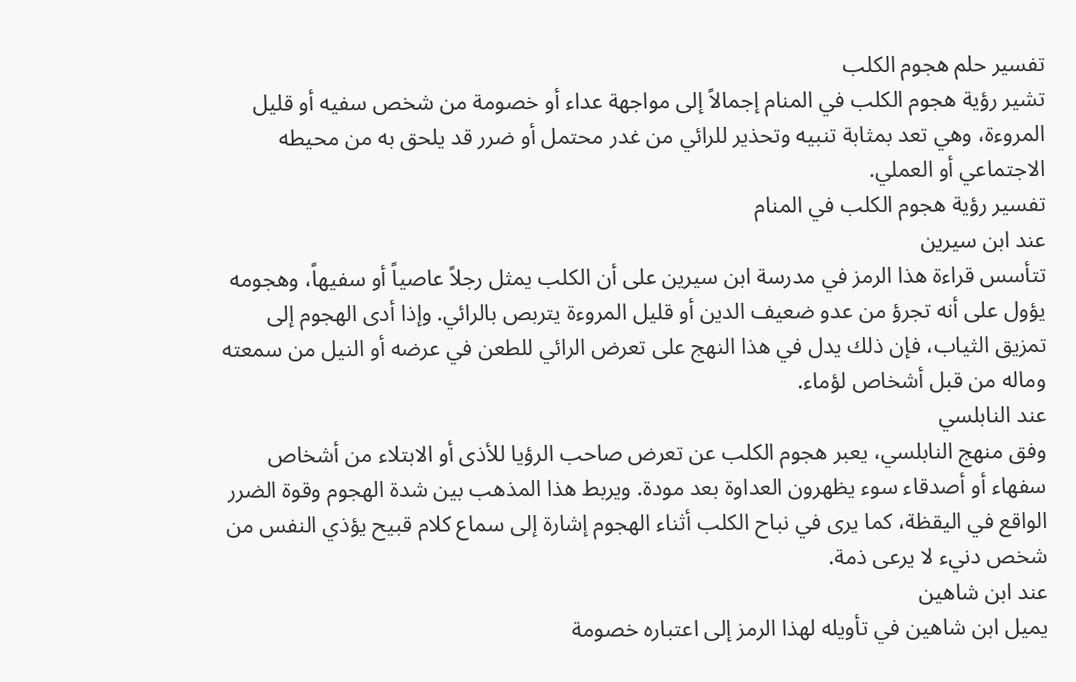تفسير حلم هجوم الكلب
تشير رؤية هجوم الكلب في المنام إجمالاً إلى مواجهة عداء أو خصومة من شخص سفيه أو قليل المروءة، وهي تعد بمثابة تنبيه وتحذير للرائي من غدر محتمل أو ضرر قد يلحق به من محيطه الاجتماعي أو العملي.
تفسير رؤية هجوم الكلب في المنام
عند ابن سيرين
تتأسس قراءة هذا الرمز في مدرسة ابن سيرين على أن الكلب يمثل رجلاً عاصياً أو سفيهاً، وهجومه يؤول على أنه تجرؤ من عدو ضعيف الدين أو قليل المروءة يتربص بالرائي. وإذا أدى الهجوم إلى تمزيق الثياب، فإن ذلك يدل في هذا النهج على تعرض الرائي للطعن في عرضه أو النيل من سمعته وماله من قبل أشخاص لؤماء.
عند النابلسي
وفق منهج النابلسي، يعبر هجوم الكلب عن تعرض صاحب الرؤيا للأذى أو الابتلاء من أشخاص سفهاء أو أصدقاء سوء يظهرون العداوة بعد مودة. ويربط هذا المذهب بين شدة الهجوم وقوة الضرر الواقع في اليقظة، كما يرى في نباح الكلب أثناء الهجوم إشارة إلى سماع كلام قبيح يؤذي النفس من شخص دنيء لا يرعى ذمة.
عند ابن شاهين
يميل ابن شاهين في تأويله لهذا الرمز إلى اعتباره خصومة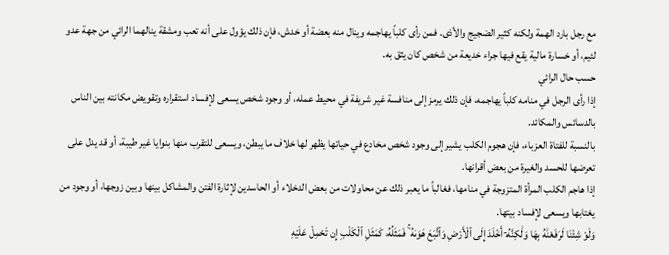مع رجل بارد الهمة ولكنه كثير الضجيج والأذى. فمن رأى كلباً يهاجمه وينال منه بعضة أو خدش، فإن ذلك يؤول على أنه تعب ومشقة ينالهما الرائي من جهة عدو لئيم، أو خسارة مالية يقع فيها جراء خديعة من شخص كان يثق به.
حسب حال الرائي
إذا رأى الرجل في منامه كلباً يهاجمه، فإن ذلك يرمز إلى منافسة غير شريفة في محيط عمله، أو وجود شخص يسعى لإفساد استقراره وتقويض مكانته بين الناس بالدسائس والمكائد.
بالنسبة للفتاة العزباء، فإن هجوم الكلب يشير إلى وجود شخص مخادع في حياتها يظهر لها خلاف ما يبطن، ويسعى للتقرب منها بنوايا غير طيبة، أو قد يدل على تعرضها للحسد والغيرة من بعض أقرانها.
إذا هاجم الكلب المرأة المتزوجة في منامها، فغالباً ما يعبر ذلك عن محاولات من بعض الدخلاء أو الحاسدين لإثارة الفتن والمشاكل بينها وبين زوجها، أو وجود من يغتابها ويسعى لإفساد بيتها.
وَلَوْ شِئْنَا لَرَفَعْنَٰهُ بِهَا وَلَٰكِنَّهُۥٓ أَخْلَدَ إِلَى ٱلْأَرْضِ وَٱتَّبَعَ هَوَىٰهُ ۚ فَمَثَلُهُۥ كَمَثَلِ ٱلْكَلْبِ إِن تَحْمِلْ عَلَيْهِ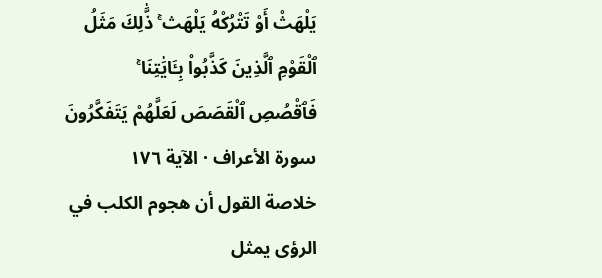يَلْهَثْ أَوْ تَتْرُكْهُ يَلْهَث ۚ ذَّٰلِكَ مَثَلُ ٱلْقَوْمِ ٱلَّذِينَ كَذَّبُوا۟ بِـَٔايَٰتِنَا ۚ فَٱقْصُصِ ٱلْقَصَصَ لَعَلَّهُمْ يَتَفَكَّرُونَ
سورة الأعراف · الآية ١٧٦
خلاصة القول أن هجوم الكلب في الرؤى يمثل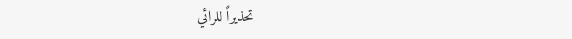تحذيراً للرائي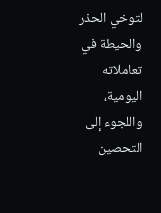لتوخي الحذر والحيطة في تعاملاته اليومية، واللجوء إلى التحصين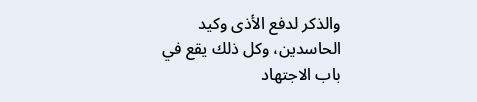والذكر لدفع الأذى وكيد الحاسدين، وكل ذلك يقع في باب الاجتهاد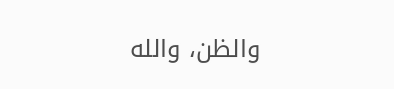والظن، والله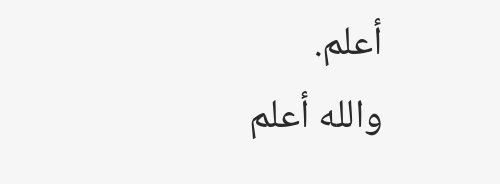أعلم.
والله أعلم